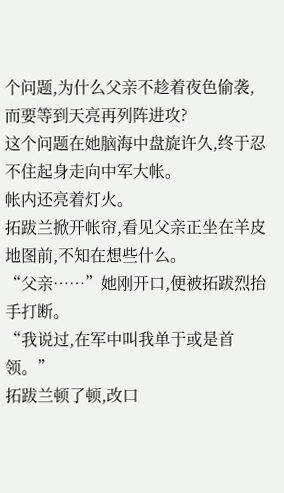个问题,为什么父亲不趁着夜色偷袭,而要等到天亮再列阵进攻?
这个问题在她脑海中盘旋许久,终于忍不住起身走向中军大帐。
帐内还亮着灯火。
拓跋兰掀开帐帘,看见父亲正坐在羊皮地图前,不知在想些什么。
“父亲……”她刚开口,便被拓跋烈抬手打断。
“我说过,在军中叫我单于或是首领。”
拓跋兰顿了顿,改口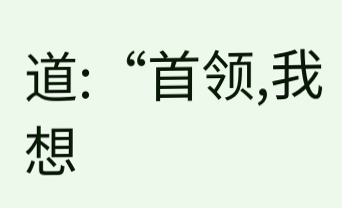道:“首领,我想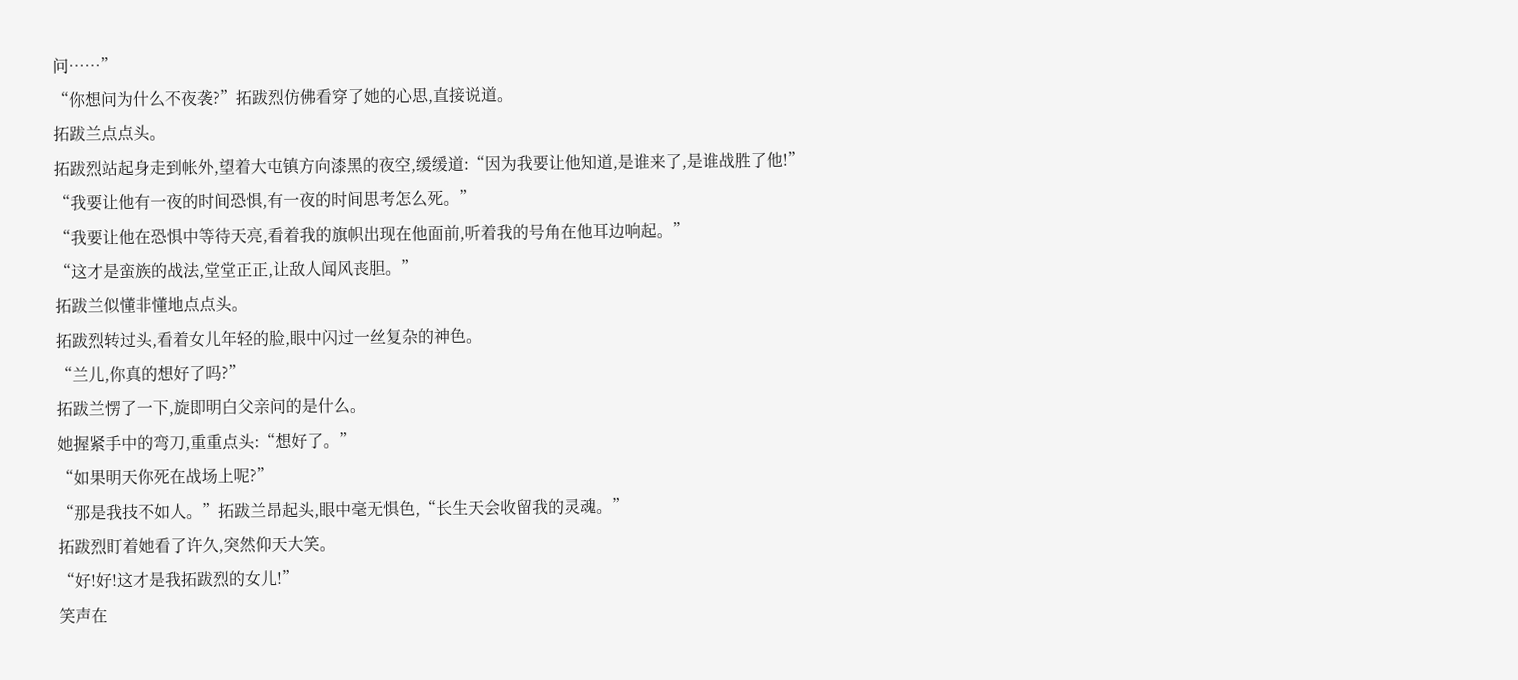问……”
“你想问为什么不夜袭?”拓跋烈仿佛看穿了她的心思,直接说道。
拓跋兰点点头。
拓跋烈站起身走到帐外,望着大屯镇方向漆黑的夜空,缓缓道:“因为我要让他知道,是谁来了,是谁战胜了他!”
“我要让他有一夜的时间恐惧,有一夜的时间思考怎么死。”
“我要让他在恐惧中等待天亮,看着我的旗帜出现在他面前,听着我的号角在他耳边响起。”
“这才是蛮族的战法,堂堂正正,让敌人闻风丧胆。”
拓跋兰似懂非懂地点点头。
拓跋烈转过头,看着女儿年轻的脸,眼中闪过一丝复杂的神色。
“兰儿,你真的想好了吗?”
拓跋兰愣了一下,旋即明白父亲问的是什么。
她握紧手中的弯刀,重重点头:“想好了。”
“如果明天你死在战场上呢?”
“那是我技不如人。”拓跋兰昂起头,眼中毫无惧色,“长生天会收留我的灵魂。”
拓跋烈盯着她看了许久,突然仰天大笑。
“好!好!这才是我拓跋烈的女儿!”
笑声在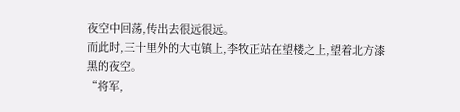夜空中回荡,传出去很远很远。
而此时,三十里外的大屯镇上,李牧正站在望楼之上,望着北方漆黑的夜空。
“将军,